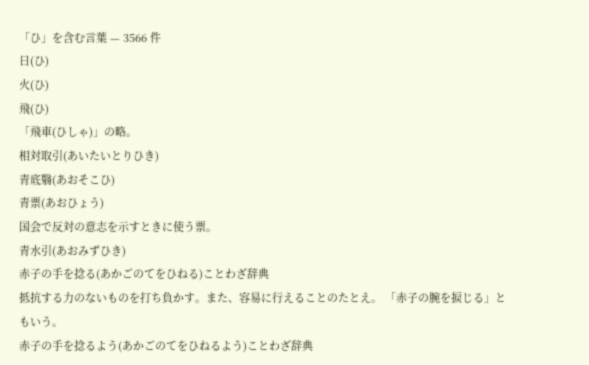「ひ」を含む言葉 — 3566 件
日(ひ)
火(ひ)
飛(ひ)
「飛車(ひしゃ)」の略。
相対取引(あいたいとりひき)
青底翳(あおそこひ)
青票(あおひょう)
国会で反対の意志を示すときに使う票。
青水引(あおみずひき)
赤子の手を捻る(あかごのてをひねる)ことわざ辞典
抵抗する力のないものを打ち負かす。また、容易に行えることのたとえ。 「赤子の腕を捩じる」ともいう。
赤子の手を捻るよう(あかごのてをひねるよう)ことわざ辞典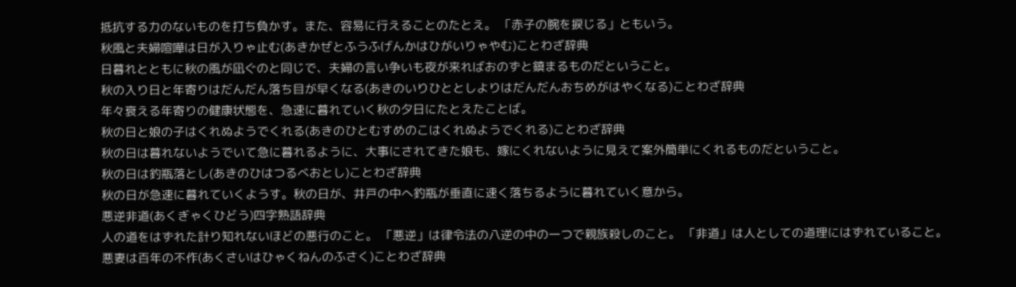抵抗する力のないものを打ち負かす。また、容易に行えることのたとえ。 「赤子の腕を捩じる」ともいう。
秋風と夫婦喧嘩は日が入りゃ止む(あきかぜとふうふげんかはひがいりゃやむ)ことわざ辞典
日暮れとともに秋の風が凪ぐのと同じで、夫婦の言い争いも夜が来ればおのずと鎮まるものだということ。
秋の入り日と年寄りはだんだん落ち目が早くなる(あきのいりひととしよりはだんだんおちめがはやくなる)ことわざ辞典
年々衰える年寄りの健康状態を、急速に暮れていく秋の夕日にたとえたことば。
秋の日と娘の子はくれぬようでくれる(あきのひとむすめのこはくれぬようでくれる)ことわざ辞典
秋の日は暮れないようでいて急に暮れるように、大事にされてきた娘も、嫁にくれないように見えて案外簡単にくれるものだということ。
秋の日は釣瓶落とし(あきのひはつるべおとし)ことわざ辞典
秋の日が急速に暮れていくようす。秋の日が、井戸の中へ釣瓶が垂直に速く落ちるように暮れていく意から。
悪逆非道(あくぎゃくひどう)四字熟語辞典
人の道をはずれた計り知れないほどの悪行のこと。 「悪逆」は律令法の八逆の中の一つで親族殺しのこと。 「非道」は人としての道理にはずれていること。
悪妻は百年の不作(あくさいはひゃくねんのふさく)ことわざ辞典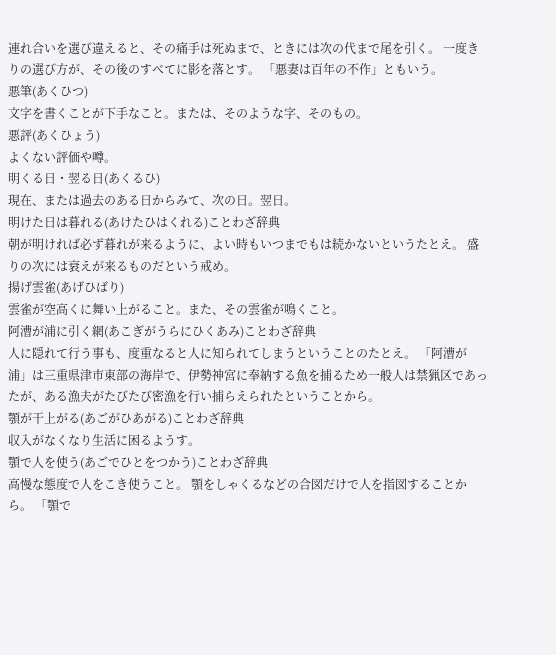連れ合いを選び違えると、その痛手は死ぬまで、ときには次の代まで尾を引く。 一度きりの選び方が、その後のすべてに影を落とす。 「悪妻は百年の不作」ともいう。
悪筆(あくひつ)
文字を書くことが下手なこと。または、そのような字、そのもの。
悪評(あくひょう)
よくない評価や噂。
明くる日・翌る日(あくるひ)
現在、または過去のある日からみて、次の日。翌日。
明けた日は暮れる(あけたひはくれる)ことわざ辞典
朝が明ければ必ず暮れが来るように、よい時もいつまでもは続かないというたとえ。 盛りの次には衰えが来るものだという戒め。
揚げ雲雀(あげひばり)
雲雀が空高くに舞い上がること。また、その雲雀が鳴くこと。
阿漕が浦に引く網(あこぎがうらにひくあみ)ことわざ辞典
人に隠れて行う事も、度重なると人に知られてしまうということのたとえ。 「阿漕が浦」は三重県津市東部の海岸で、伊勢神宮に奉納する魚を捕るため一般人は禁猟区であったが、ある漁夫がたびたび密漁を行い捕らえられたということから。
顎が干上がる(あごがひあがる)ことわざ辞典
収入がなくなり生活に困るようす。
顎で人を使う(あごでひとをつかう)ことわざ辞典
高慢な態度で人をこき使うこと。 顎をしゃくるなどの合図だけで人を指図することから。 「顎で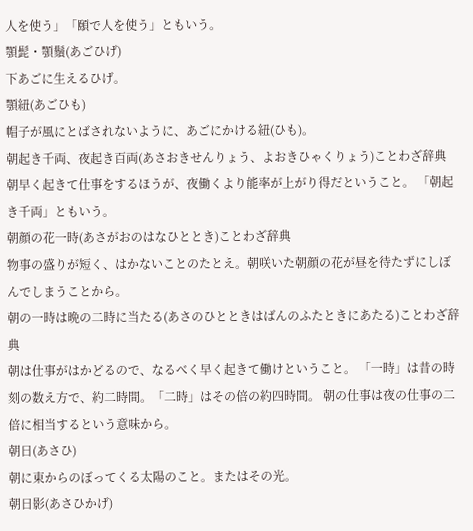人を使う」「頤で人を使う」ともいう。
顎髭・顎鬚(あごひげ)
下あごに生えるひげ。
顎紐(あごひも)
帽子が風にとばされないように、あごにかける紐(ひも)。
朝起き千両、夜起き百両(あさおきせんりょう、よおきひゃくりょう)ことわざ辞典
朝早く起きて仕事をするほうが、夜働くより能率が上がり得だということ。 「朝起き千両」ともいう。
朝顔の花一時(あさがおのはなひととき)ことわざ辞典
物事の盛りが短く、はかないことのたとえ。朝咲いた朝顔の花が昼を待たずにしぼんでしまうことから。
朝の一時は晩の二時に当たる(あさのひとときはばんのふたときにあたる)ことわざ辞典
朝は仕事がはかどるので、なるべく早く起きて働けということ。 「一時」は昔の時刻の数え方で、約二時間。「二時」はその倍の約四時間。 朝の仕事は夜の仕事の二倍に相当するという意味から。
朝日(あさひ)
朝に東からのぼってくる太陽のこと。またはその光。
朝日影(あさひかげ)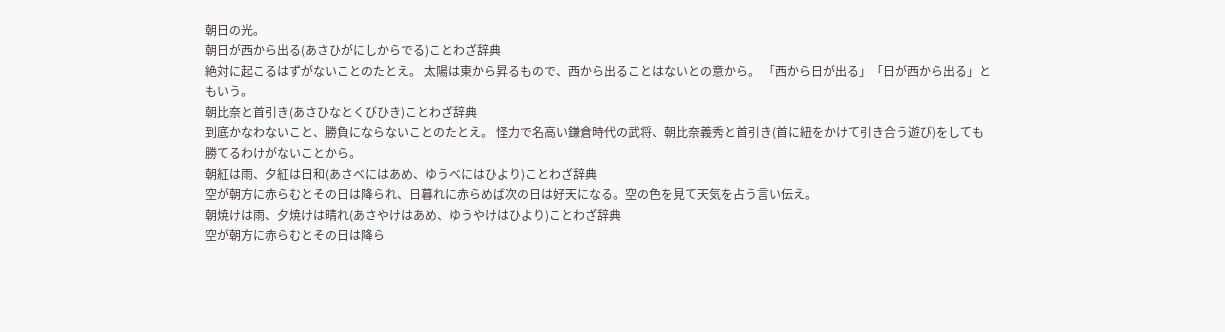朝日の光。
朝日が西から出る(あさひがにしからでる)ことわざ辞典
絶対に起こるはずがないことのたとえ。 太陽は東から昇るもので、西から出ることはないとの意から。 「西から日が出る」「日が西から出る」ともいう。
朝比奈と首引き(あさひなとくびひき)ことわざ辞典
到底かなわないこと、勝負にならないことのたとえ。 怪力で名高い鎌倉時代の武将、朝比奈義秀と首引き(首に紐をかけて引き合う遊び)をしても勝てるわけがないことから。
朝紅は雨、夕紅は日和(あさべにはあめ、ゆうべにはひより)ことわざ辞典
空が朝方に赤らむとその日は降られ、日暮れに赤らめば次の日は好天になる。空の色を見て天気を占う言い伝え。
朝焼けは雨、夕焼けは晴れ(あさやけはあめ、ゆうやけはひより)ことわざ辞典
空が朝方に赤らむとその日は降ら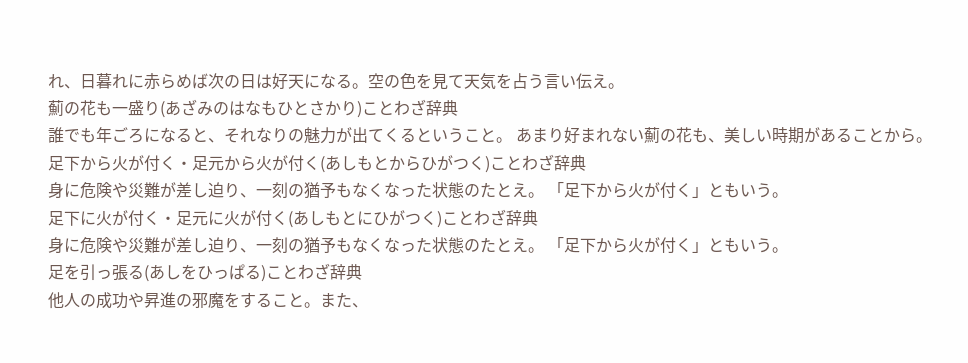れ、日暮れに赤らめば次の日は好天になる。空の色を見て天気を占う言い伝え。
薊の花も一盛り(あざみのはなもひとさかり)ことわざ辞典
誰でも年ごろになると、それなりの魅力が出てくるということ。 あまり好まれない薊の花も、美しい時期があることから。
足下から火が付く・足元から火が付く(あしもとからひがつく)ことわざ辞典
身に危険や災難が差し迫り、一刻の猶予もなくなった状態のたとえ。 「足下から火が付く」ともいう。
足下に火が付く・足元に火が付く(あしもとにひがつく)ことわざ辞典
身に危険や災難が差し迫り、一刻の猶予もなくなった状態のたとえ。 「足下から火が付く」ともいう。
足を引っ張る(あしをひっぱる)ことわざ辞典
他人の成功や昇進の邪魔をすること。また、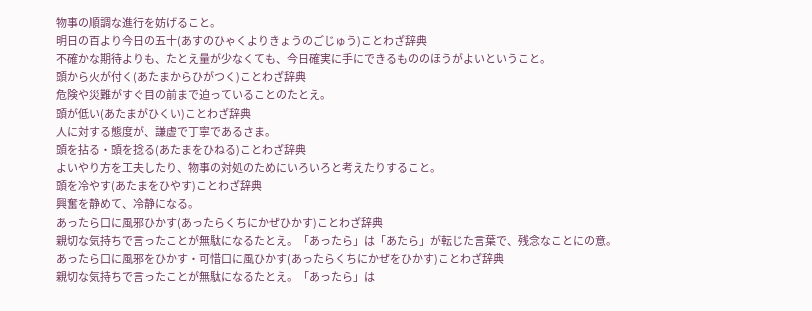物事の順調な進行を妨げること。
明日の百より今日の五十(あすのひゃくよりきょうのごじゅう)ことわざ辞典
不確かな期待よりも、たとえ量が少なくても、今日確実に手にできるもののほうがよいということ。
頭から火が付く(あたまからひがつく)ことわざ辞典
危険や災難がすぐ目の前まで迫っていることのたとえ。
頭が低い(あたまがひくい)ことわざ辞典
人に対する態度が、謙虚で丁寧であるさま。
頭を拈る・頭を捻る(あたまをひねる)ことわざ辞典
よいやり方を工夫したり、物事の対処のためにいろいろと考えたりすること。
頭を冷やす(あたまをひやす)ことわざ辞典
興奮を静めて、冷静になる。
あったら口に風邪ひかす(あったらくちにかぜひかす)ことわざ辞典
親切な気持ちで言ったことが無駄になるたとえ。「あったら」は「あたら」が転じた言葉で、残念なことにの意。
あったら口に風邪をひかす・可惜口に風ひかす(あったらくちにかぜをひかす)ことわざ辞典
親切な気持ちで言ったことが無駄になるたとえ。「あったら」は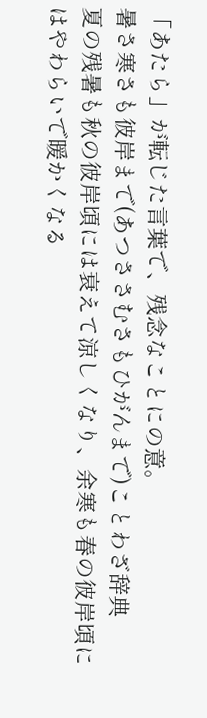「あたら」が転じた言葉で、残念なことにの意。
暑さ寒さも彼岸まで(あつささむさもひがんまで)ことわざ辞典
夏の残暑も秋の彼岸頃には衰えて涼しくなり、余寒も春の彼岸頃にはやわらいで暖かくなる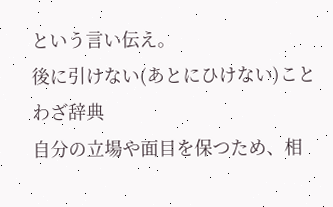という言い伝え。
後に引けない(あとにひけない)ことわざ辞典
自分の立場や面目を保つため、相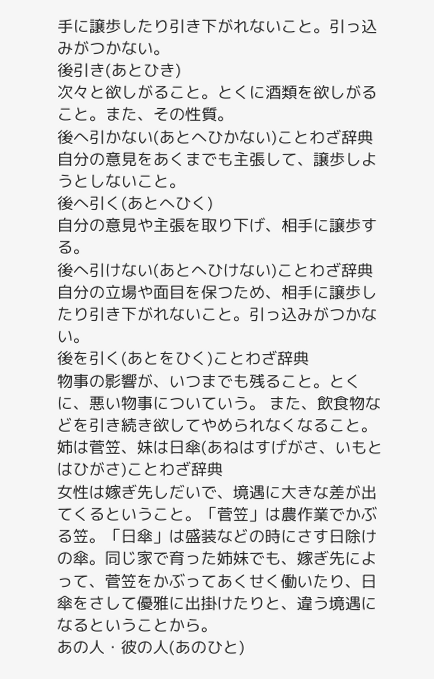手に譲歩したり引き下がれないこと。引っ込みがつかない。
後引き(あとひき)
次々と欲しがること。とくに酒類を欲しがること。また、その性質。
後へ引かない(あとへひかない)ことわざ辞典
自分の意見をあくまでも主張して、譲歩しようとしないこと。
後へ引く(あとへひく)
自分の意見や主張を取り下げ、相手に譲歩する。
後へ引けない(あとへひけない)ことわざ辞典
自分の立場や面目を保つため、相手に譲歩したり引き下がれないこと。引っ込みがつかない。
後を引く(あとをひく)ことわざ辞典
物事の影響が、いつまでも残ること。とくに、悪い物事についていう。 また、飲食物などを引き続き欲してやめられなくなること。
姉は菅笠、妹は日傘(あねはすげがさ、いもとはひがさ)ことわざ辞典
女性は嫁ぎ先しだいで、境遇に大きな差が出てくるということ。「菅笠」は農作業でかぶる笠。「日傘」は盛装などの時にさす日除けの傘。同じ家で育った姉妹でも、嫁ぎ先によって、菅笠をかぶってあくせく働いたり、日傘をさして優雅に出掛けたりと、違う境遇になるということから。
あの人・彼の人(あのひと)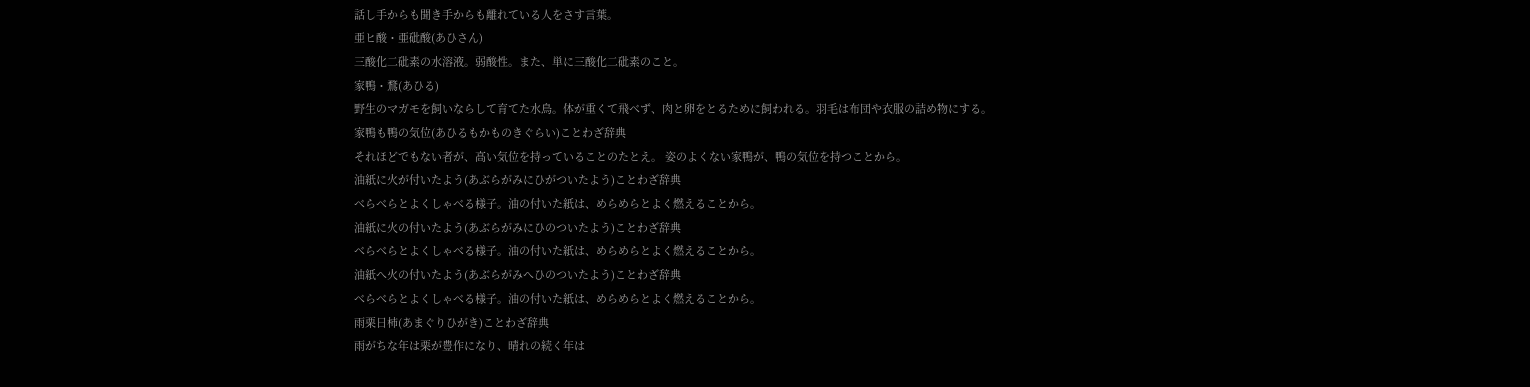話し手からも聞き手からも離れている人をさす言葉。
亜ヒ酸・亜砒酸(あひさん)
三酸化二砒素の水溶液。弱酸性。また、単に三酸化二砒素のこと。
家鴨・鶩(あひる)
野生のマガモを飼いならして育てた水鳥。体が重くて飛べず、肉と卵をとるために飼われる。羽毛は布団や衣服の詰め物にする。
家鴨も鴨の気位(あひるもかものきぐらい)ことわざ辞典
それほどでもない者が、高い気位を持っていることのたとえ。 姿のよくない家鴨が、鴨の気位を持つことから。
油紙に火が付いたよう(あぶらがみにひがついたよう)ことわざ辞典
べらべらとよくしゃべる様子。油の付いた紙は、めらめらとよく燃えることから。
油紙に火の付いたよう(あぶらがみにひのついたよう)ことわざ辞典
べらべらとよくしゃべる様子。油の付いた紙は、めらめらとよく燃えることから。
油紙へ火の付いたよう(あぶらがみへひのついたよう)ことわざ辞典
べらべらとよくしゃべる様子。油の付いた紙は、めらめらとよく燃えることから。
雨栗日柿(あまぐりひがき)ことわざ辞典
雨がちな年は栗が豊作になり、晴れの続く年は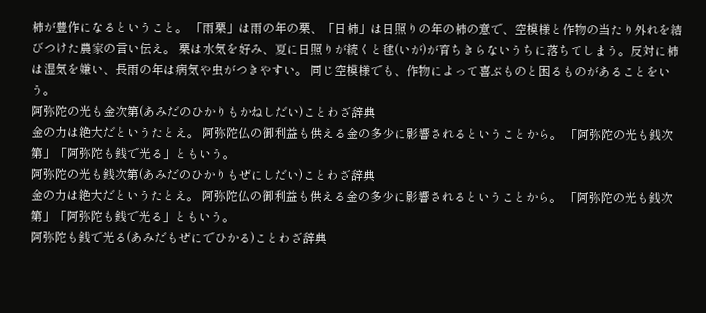柿が豊作になるということ。 「雨栗」は雨の年の栗、「日柿」は日照りの年の柿の意で、空模様と作物の当たり外れを結びつけた農家の言い伝え。 栗は水気を好み、夏に日照りが続くと毬(いが)が育ちきらないうちに落ちてしまう。反対に柿は湿気を嫌い、長雨の年は病気や虫がつきやすい。 同じ空模様でも、作物によって喜ぶものと困るものがあることをいう。
阿弥陀の光も金次第(あみだのひかりもかねしだい)ことわざ辞典
金の力は絶大だというたとえ。 阿弥陀仏の御利益も供える金の多少に影響されるということから。 「阿弥陀の光も銭次第」「阿弥陀も銭で光る」ともいう。
阿弥陀の光も銭次第(あみだのひかりもぜにしだい)ことわざ辞典
金の力は絶大だというたとえ。 阿弥陀仏の御利益も供える金の多少に影響されるということから。 「阿弥陀の光も銭次第」「阿弥陀も銭で光る」ともいう。
阿弥陀も銭で光る(あみだもぜにでひかる)ことわざ辞典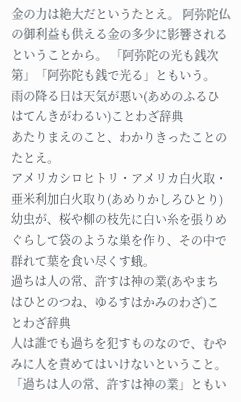金の力は絶大だというたとえ。 阿弥陀仏の御利益も供える金の多少に影響されるということから。 「阿弥陀の光も銭次第」「阿弥陀も銭で光る」ともいう。
雨の降る日は天気が悪い(あめのふるひはてんきがわるい)ことわざ辞典
あたりまえのこと、わかりきったことのたとえ。
アメリカシロヒトリ・アメリカ白火取・亜米利加白火取り(あめりかしろひとり)
幼虫が、桜や柳の枝先に白い糸を張りめぐらして袋のような巣を作り、その中で群れて葉を食い尽くす蛾。
過ちは人の常、許すは神の業(あやまちはひとのつね、ゆるすはかみのわざ)ことわざ辞典
人は誰でも過ちを犯すものなので、むやみに人を責めてはいけないということ。 「過ちは人の常、許すは神の業」ともい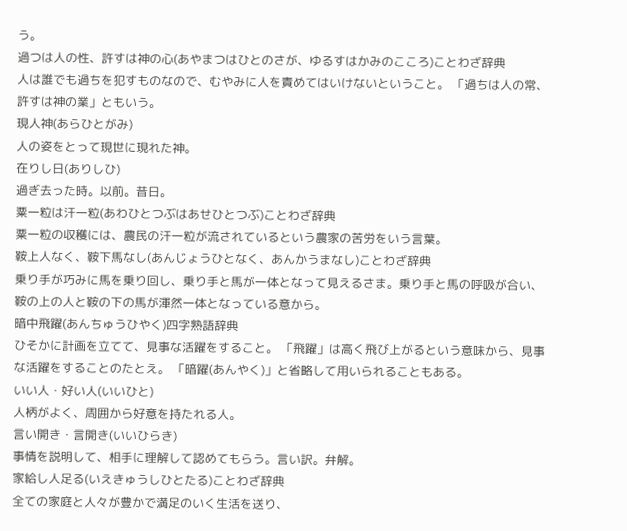う。
過つは人の性、許すは神の心(あやまつはひとのさが、ゆるすはかみのこころ)ことわざ辞典
人は誰でも過ちを犯すものなので、むやみに人を責めてはいけないということ。 「過ちは人の常、許すは神の業」ともいう。
現人神(あらひとがみ)
人の姿をとって現世に現れた神。
在りし日(ありしひ)
過ぎ去った時。以前。昔日。
粟一粒は汗一粒(あわひとつぶはあせひとつぶ)ことわざ辞典
粟一粒の収穫には、農民の汗一粒が流されているという農家の苦労をいう言葉。
鞍上人なく、鞍下馬なし(あんじょうひとなく、あんかうまなし)ことわざ辞典
乗り手が巧みに馬を乗り回し、乗り手と馬が一体となって見えるさま。乗り手と馬の呼吸が合い、鞍の上の人と鞍の下の馬が渾然一体となっている意から。
暗中飛躍(あんちゅうひやく)四字熟語辞典
ひそかに計画を立てて、見事な活躍をすること。 「飛躍」は高く飛び上がるという意味から、見事な活躍をすることのたとえ。 「暗躍(あんやく)」と省略して用いられることもある。
いい人・好い人(いいひと)
人柄がよく、周囲から好意を持たれる人。
言い開き・言開き(いいひらき)
事情を説明して、相手に理解して認めてもらう。言い訳。弁解。
家給し人足る(いえきゅうしひとたる)ことわざ辞典
全ての家庭と人々が豊かで満足のいく生活を送り、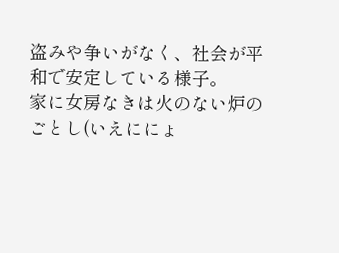盗みや争いがなく、社会が平和で安定している様子。
家に女房なきは火のない炉のごとし(いえににょ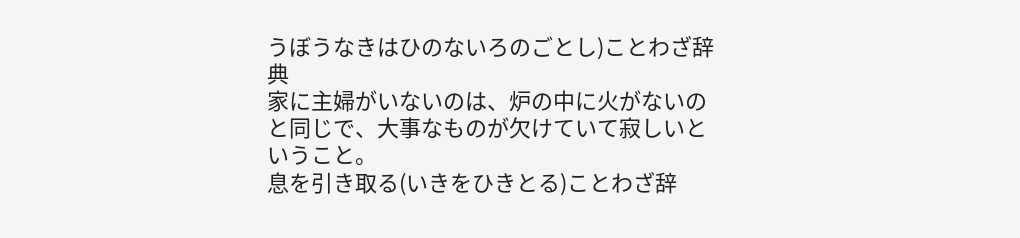うぼうなきはひのないろのごとし)ことわざ辞典
家に主婦がいないのは、炉の中に火がないのと同じで、大事なものが欠けていて寂しいということ。
息を引き取る(いきをひきとる)ことわざ辞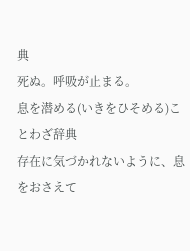典
死ぬ。呼吸が止まる。
息を潜める(いきをひそめる)ことわざ辞典
存在に気づかれないように、息をおさえて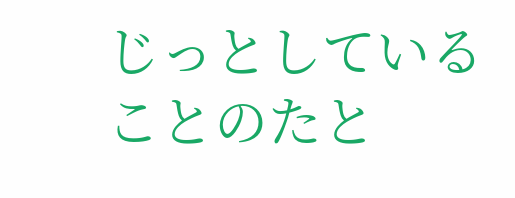じっとしていることのたと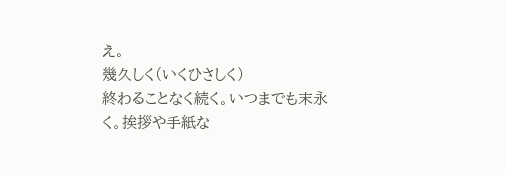え。
幾久しく(いくひさしく)
終わることなく続く。いつまでも末永く。挨拶や手紙な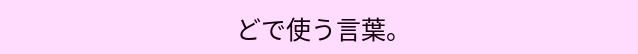どで使う言葉。